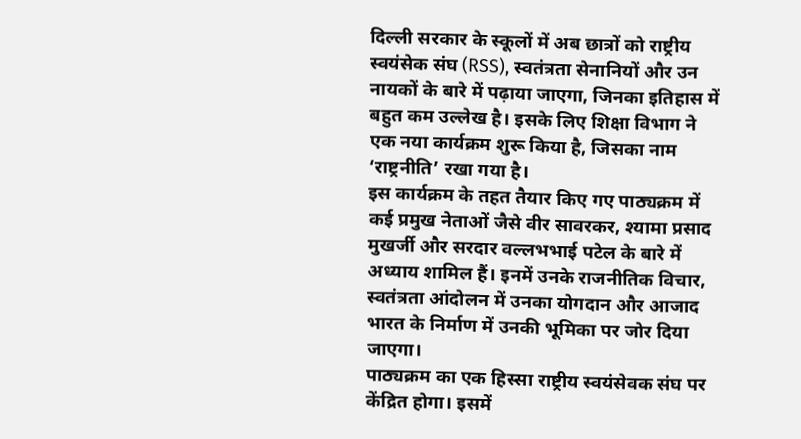दिल्ली सरकार के स्कूलों में अब छात्रों को राष्ट्रीय स्वयंसेक संघ (RSS), स्वतंत्रता सेनानियों और उन नायकों के बारे में पढ़ाया जाएगा, जिनका इतिहास में बहुत कम उल्लेख है। इसके लिए शिक्षा विभाग ने एक नया कार्यक्रम शुरू किया है, जिसका नाम ‘राष्ट्रनीति’ रखा गया है।
इस कार्यक्रम के तहत तैयार किए गए पाठ्यक्रम में कई प्रमुख नेताओं जैसे वीर सावरकर, श्यामा प्रसाद मुखर्जी और सरदार वल्लभभाई पटेल के बारे में अध्याय शामिल हैं। इनमें उनके राजनीतिक विचार, स्वतंत्रता आंदोलन में उनका योगदान और आजाद भारत के निर्माण में उनकी भूमिका पर जोर दिया जाएगा।
पाठ्यक्रम का एक हिस्सा राष्ट्रीय स्वयंसेवक संघ पर केंद्रित होगा। इसमें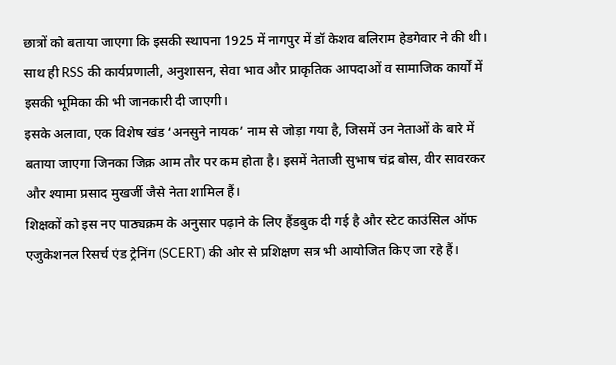छात्रों को बताया जाएगा कि इसकी स्थापना 1925 में नागपुर में डॉ केशव बलिराम हेडगेवार ने की थी। साथ ही RSS की कार्यप्रणाली, अनुशासन, सेवा भाव और प्राकृतिक आपदाओं व सामाजिक कार्यों में इसकी भूमिका की भी जानकारी दी जाएगी।
इसके अलावा, एक विशेष खंड ‘अनसुने नायक’ नाम से जोड़ा गया है, जिसमें उन नेताओं के बारे में बताया जाएगा जिनका जिक्र आम तौर पर कम होता है। इसमें नेताजी सुभाष चंद्र बोस, वीर सावरकर और श्यामा प्रसाद मुखर्जी जैसे नेता शामिल हैं।
शिक्षकों को इस नए पाठ्यक्रम के अनुसार पढ़ाने के लिए हैंडबुक दी गई है और स्टेट काउंसिल ऑफ एजुकेशनल रिसर्च एंड ट्रेनिंग (SCERT) की ओर से प्रशिक्षण सत्र भी आयोजित किए जा रहे हैं।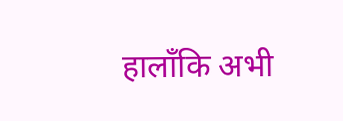हालाँकि अभी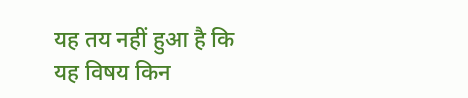यह तय नहीं हुआ है कि यह विषय किन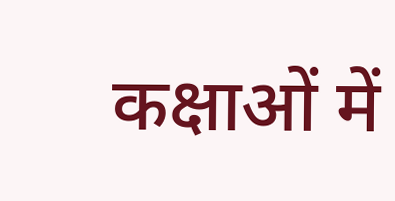कक्षाओं में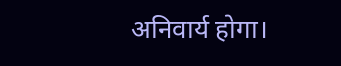अनिवार्य होगा।